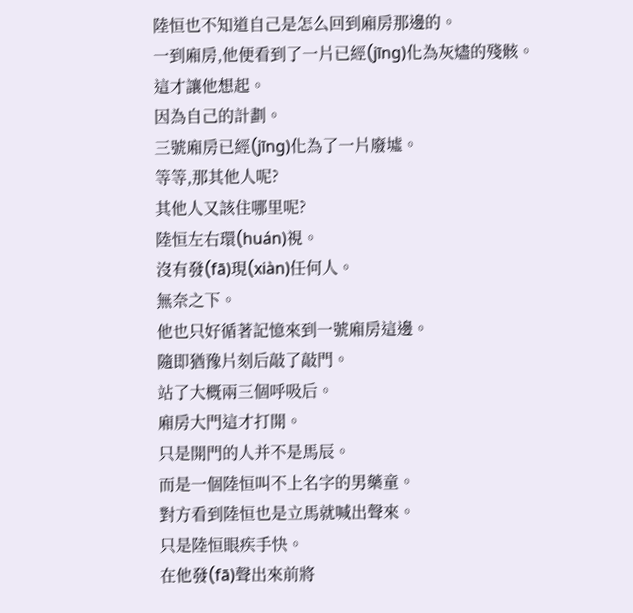陸恒也不知道自己是怎么回到廂房那邊的。
一到廂房,他便看到了一片已經(jīng)化為灰燼的殘骸。
這才讓他想起。
因為自己的計劃。
三號廂房已經(jīng)化為了一片廢墟。
等等,那其他人呢?
其他人又該住哪里呢?
陸恒左右環(huán)視。
沒有發(fā)現(xiàn)任何人。
無奈之下。
他也只好循著記憶來到一號廂房這邊。
隨即猶豫片刻后敲了敲門。
站了大概兩三個呼吸后。
廂房大門這才打開。
只是開門的人并不是馬辰。
而是一個陸恒叫不上名字的男藥童。
對方看到陸恒也是立馬就喊出聲來。
只是陸恒眼疾手快。
在他發(fā)聲出來前將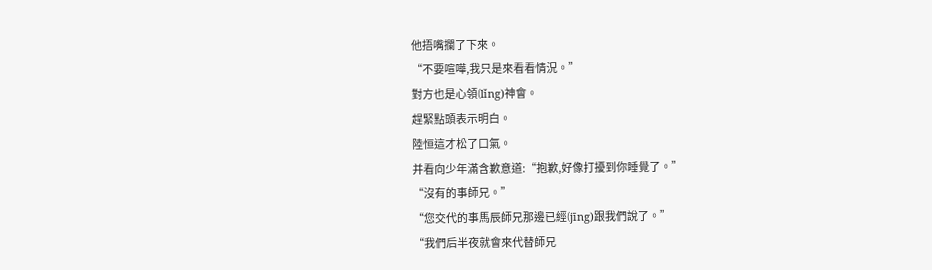他捂嘴攔了下來。
“不要喧嘩,我只是來看看情況。”
對方也是心領(lǐng)神會。
趕緊點頭表示明白。
陸恒這才松了口氣。
并看向少年滿含歉意道:“抱歉,好像打擾到你睡覺了。”
“沒有的事師兄。”
“您交代的事馬辰師兄那邊已經(jīng)跟我們說了。”
“我們后半夜就會來代替師兄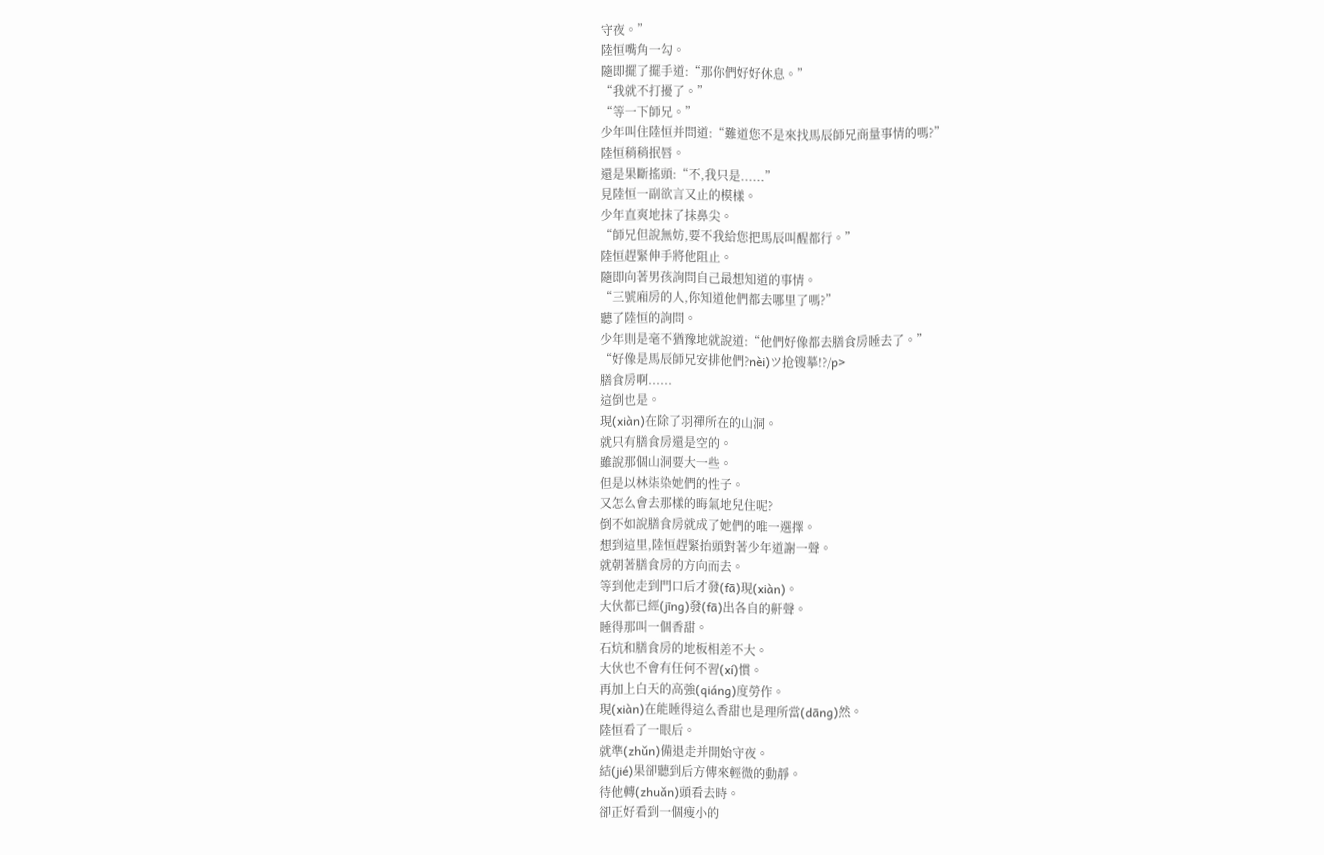守夜。”
陸恒嘴角一勾。
隨即擺了擺手道:“那你們好好休息。”
“我就不打擾了。”
“等一下師兄。”
少年叫住陸恒并問道:“難道您不是來找馬辰師兄商量事情的嗎?”
陸恒稍稍抿唇。
還是果斷搖頭:“不,我只是......”
見陸恒一副欲言又止的模樣。
少年直爽地抹了抹鼻尖。
“師兄但說無妨,要不我給您把馬辰叫醒都行。”
陸恒趕緊伸手將他阻止。
隨即向著男孩詢問自己最想知道的事情。
“三號廂房的人,你知道他們都去哪里了嗎?”
聽了陸恒的詢問。
少年則是毫不猶豫地就說道:“他們好像都去膳食房睡去了。”
“好像是馬辰師兄安排他們?nèi)ツ抢锼摹!?/p>
膳食房啊......
這倒也是。
現(xiàn)在除了羽禪所在的山洞。
就只有膳食房還是空的。
雖說那個山洞要大一些。
但是以林柒染她們的性子。
又怎么會去那樣的晦氣地兒住呢?
倒不如說膳食房就成了她們的唯一選擇。
想到這里,陸恒趕緊抬頭對著少年道謝一聲。
就朝著膳食房的方向而去。
等到他走到門口后才發(fā)現(xiàn)。
大伙都已經(jīng)發(fā)出各自的鼾聲。
睡得那叫一個香甜。
石炕和膳食房的地板相差不大。
大伙也不會有任何不習(xí)慣。
再加上白天的高強(qiáng)度勞作。
現(xiàn)在能睡得這么香甜也是理所當(dāng)然。
陸恒看了一眼后。
就準(zhǔn)備退走并開始守夜。
結(jié)果卻聽到后方傳來輕微的動靜。
待他轉(zhuǎn)頭看去時。
卻正好看到一個瘦小的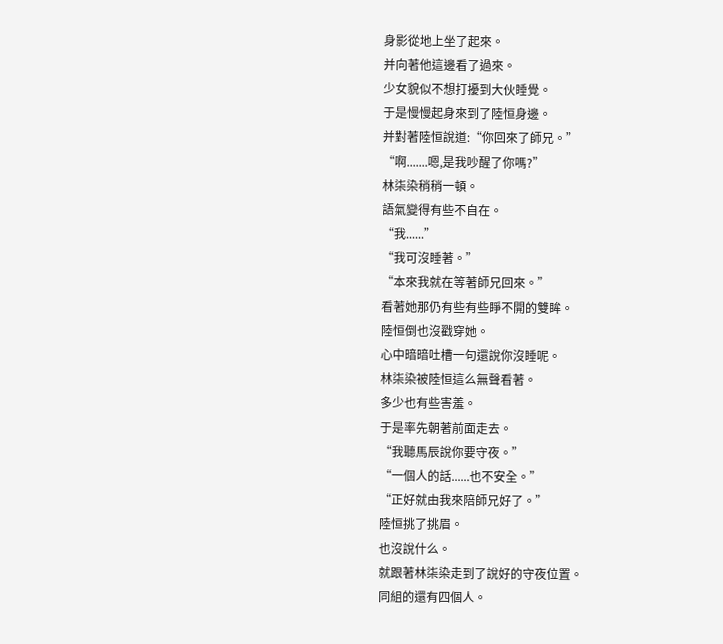身影從地上坐了起來。
并向著他這邊看了過來。
少女貌似不想打擾到大伙睡覺。
于是慢慢起身來到了陸恒身邊。
并對著陸恒說道:“你回來了師兄。”
“啊.......嗯,是我吵醒了你嗎?”
林柒染稍稍一頓。
語氣變得有些不自在。
“我......”
“我可沒睡著。”
“本來我就在等著師兄回來。”
看著她那仍有些有些睜不開的雙眸。
陸恒倒也沒戳穿她。
心中暗暗吐槽一句還說你沒睡呢。
林柒染被陸恒這么無聲看著。
多少也有些害羞。
于是率先朝著前面走去。
“我聽馬辰說你要守夜。”
“一個人的話......也不安全。”
“正好就由我來陪師兄好了。”
陸恒挑了挑眉。
也沒說什么。
就跟著林柒染走到了說好的守夜位置。
同組的還有四個人。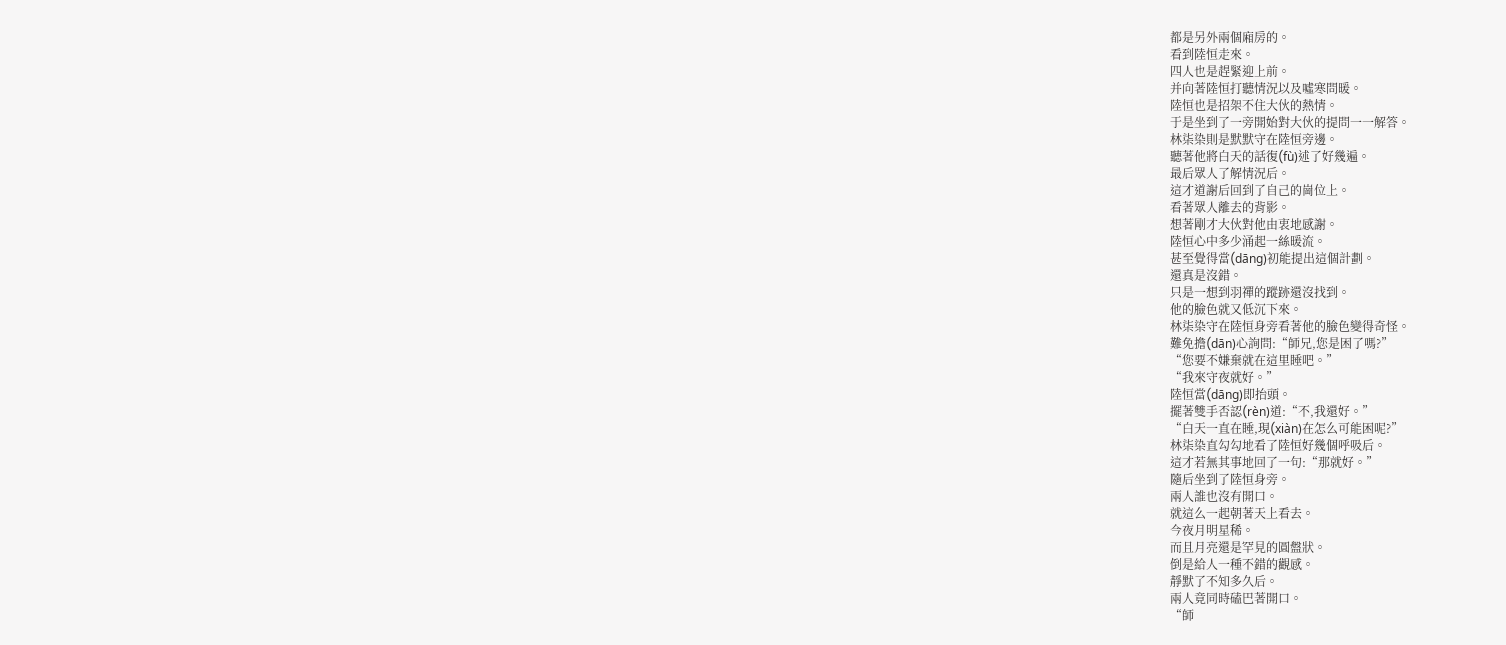都是另外兩個廂房的。
看到陸恒走來。
四人也是趕緊迎上前。
并向著陸恒打聽情況以及噓寒問暖。
陸恒也是招架不住大伙的熱情。
于是坐到了一旁開始對大伙的提問一一解答。
林柒染則是默默守在陸恒旁邊。
聽著他將白天的話復(fù)述了好幾遍。
最后眾人了解情況后。
這才道謝后回到了自己的崗位上。
看著眾人離去的背影。
想著剛才大伙對他由衷地感謝。
陸恒心中多少涌起一絲暖流。
甚至覺得當(dāng)初能提出這個計劃。
還真是沒錯。
只是一想到羽禪的蹤跡還沒找到。
他的臉色就又低沉下來。
林柒染守在陸恒身旁看著他的臉色變得奇怪。
難免擔(dān)心詢問:“師兄,您是困了嗎?”
“您要不嫌棄就在這里睡吧。”
“我來守夜就好。”
陸恒當(dāng)即抬頭。
擺著雙手否認(rèn)道:“不,我還好。”
“白天一直在睡,現(xiàn)在怎么可能困呢?”
林柒染直勾勾地看了陸恒好幾個呼吸后。
這才若無其事地回了一句:“那就好。”
隨后坐到了陸恒身旁。
兩人誰也沒有開口。
就這么一起朝著天上看去。
今夜月明星稀。
而且月亮還是罕見的圓盤狀。
倒是給人一種不錯的觀感。
靜默了不知多久后。
兩人竟同時磕巴著開口。
“師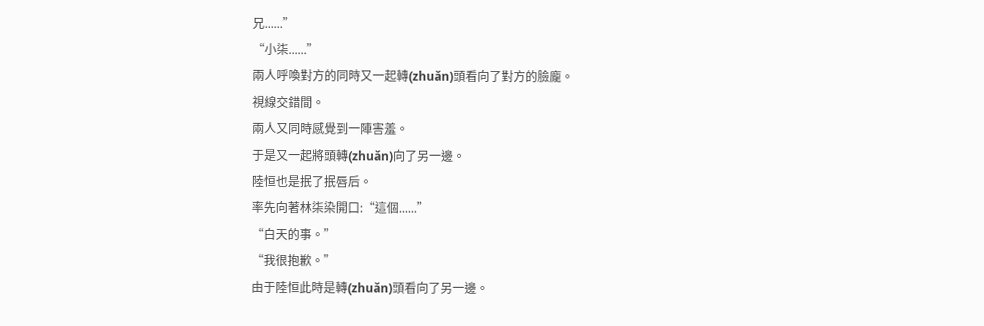兄......”
“小柒......”
兩人呼喚對方的同時又一起轉(zhuǎn)頭看向了對方的臉龐。
視線交錯間。
兩人又同時感覺到一陣害羞。
于是又一起將頭轉(zhuǎn)向了另一邊。
陸恒也是抿了抿唇后。
率先向著林柒染開口:“這個......”
“白天的事。”
“我很抱歉。”
由于陸恒此時是轉(zhuǎn)頭看向了另一邊。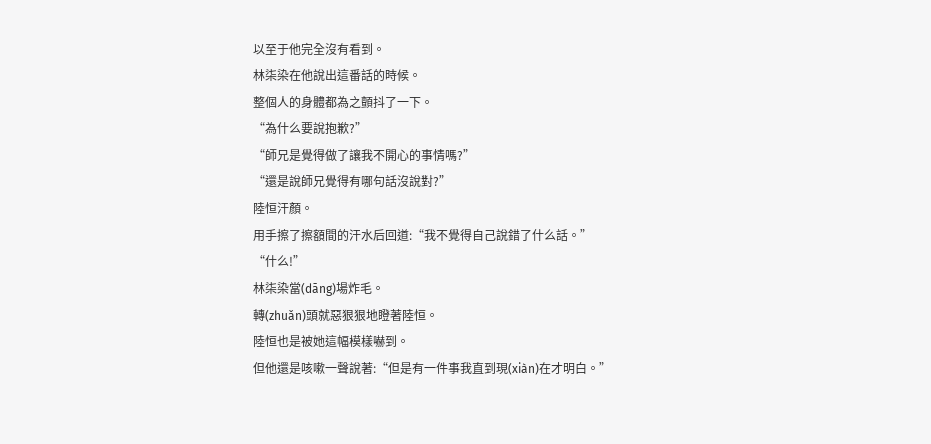以至于他完全沒有看到。
林柒染在他說出這番話的時候。
整個人的身體都為之顫抖了一下。
“為什么要說抱歉?”
“師兄是覺得做了讓我不開心的事情嗎?”
“還是說師兄覺得有哪句話沒說對?”
陸恒汗顏。
用手擦了擦額間的汗水后回道:“我不覺得自己說錯了什么話。”
“什么!”
林柒染當(dāng)場炸毛。
轉(zhuǎn)頭就惡狠狠地瞪著陸恒。
陸恒也是被她這幅模樣嚇到。
但他還是咳嗽一聲說著:“但是有一件事我直到現(xiàn)在才明白。”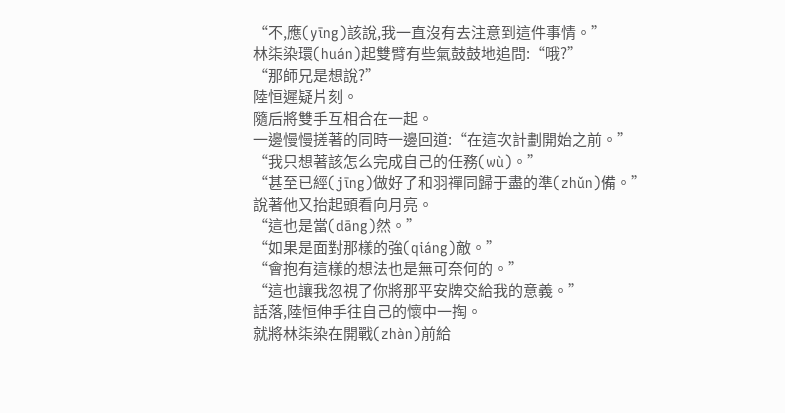“不,應(yīng)該說,我一直沒有去注意到這件事情。”
林柒染環(huán)起雙臂有些氣鼓鼓地追問:“哦?”
“那師兄是想說?”
陸恒遲疑片刻。
隨后將雙手互相合在一起。
一邊慢慢搓著的同時一邊回道:“在這次計劃開始之前。”
“我只想著該怎么完成自己的任務(wù)。”
“甚至已經(jīng)做好了和羽禪同歸于盡的準(zhǔn)備。”
說著他又抬起頭看向月亮。
“這也是當(dāng)然。”
“如果是面對那樣的強(qiáng)敵。”
“會抱有這樣的想法也是無可奈何的。”
“這也讓我忽視了你將那平安牌交給我的意義。”
話落,陸恒伸手往自己的懷中一掏。
就將林柒染在開戰(zhàn)前給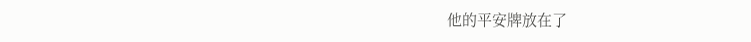他的平安牌放在了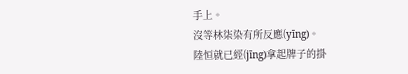手上。
沒等林柒染有所反應(yīng)。
陸恒就已經(jīng)拿起牌子的掛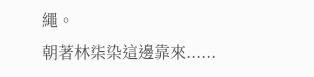繩。
朝著林柒染這邊靠來......